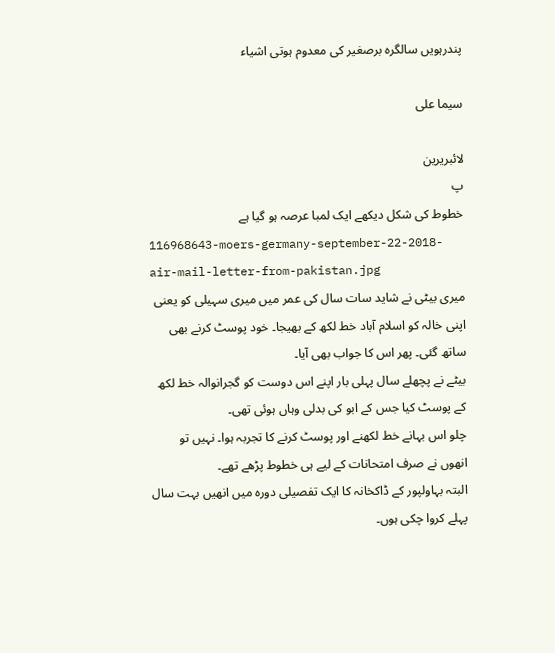پندرہویں سالگرہ برصغیر کی معدوم ہوتی اشیاء

سیما علی

لائبریرین
پ
خطوط کی شکل دیکھے ایک لمبا عرصہ ہو گیا ہے
116968643-moers-germany-september-22-2018-air-mail-letter-from-pakistan.jpg
میری بیٹی نے شاید سات سال کی عمر میں میری سہیلی کو یعنی اپنی خالہ کو اسلام آباد خط لکھ کے بھیجا۔ خود پوسٹ کرنے بھی ساتھ گئی۔ پھر اس کا جواب بھی آیا۔
بیٹے نے پچھلے سال پہلی بار اپنے اس دوست کو گجرانوالہ خط لکھ کے پوسٹ کیا جس کے ابو کی بدلی وہاں ہوئی تھی۔
چلو اس بہانے خط لکھنے اور پوسٹ کرنے کا تجربہ ہوا۔ نہیں تو انھوں نے صرف امتحانات کے لیے ہی خطوط پڑھے تھے۔
البتہ بہاولپور کے ڈاکخانہ کا ایک تفصیلی دورہ میں انھیں بہت سال پہلے کروا چکی ہوں۔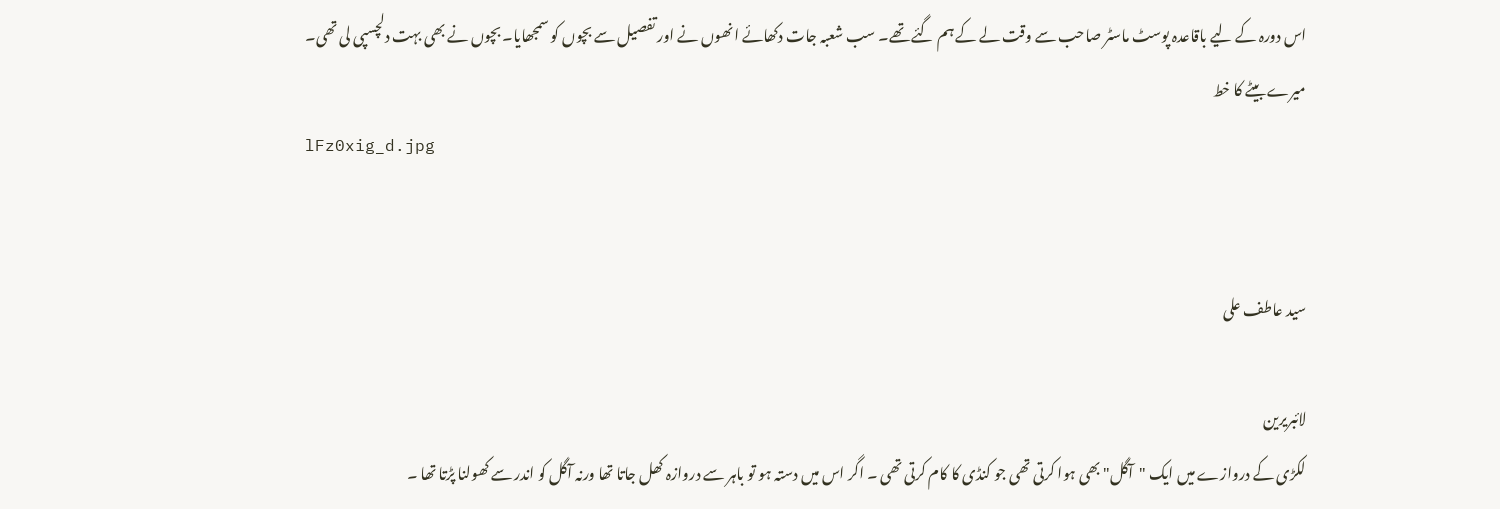اس دورہ کے لیے باقاعدہ پوسٹ ماسٹر صاحب سے وقت لے کے ہم گئے تھے۔ سب شعبہ جات دکھائے انھوں نے اور تفصیل سے بچوں کو سمجھایا۔ بچوں نے بھی بہت دلچسپی لی تھی۔
میرے بیٹے کا خط
lFz0xig_d.jpg


سید عاطف علی

لائبریرین
لکڑی کے دروازے میں ایک "آگل" بھی ہوا کرتی تھی جو کنڈی کا کام کرتی تھی ۔ اگر اس میں دستہ ہو تو باہر سے دروازہ کھل جاتا تھا ورنہ آگل کو اندر سے کھولنا پڑتا تھا ۔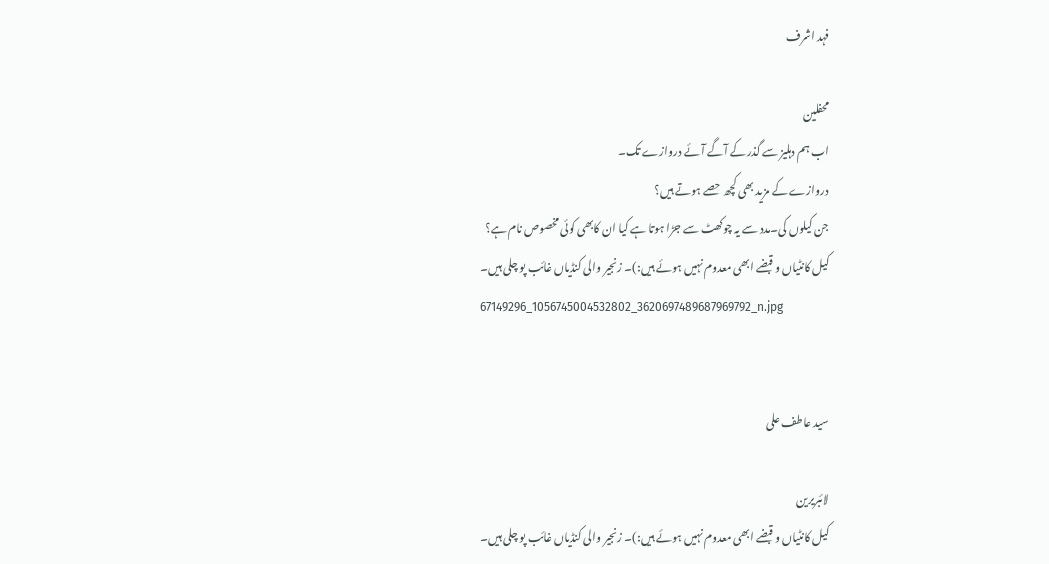فہد اشرف

محفلین
اب ہم دہلیز سے گذر کے آگے آئے دروازے تک۔
دروازے کے مزید بھی کچھ حصے ہوتے ہیں؟
جن کیلوں کی۔مدد سے یہ چوکھٹ سے جڑا ہوتا ہے کیا ان کابھی کوئی مخصوص نام ہے؟
کیل کانٹیاں و قبضے ابھی معدوم نہیں ہوئے ہیں:)۔ زنجیر والی کنڈیاں غائب پو چلی ہیں۔
67149296_1056745004532802_3620697489687969792_n.jpg


سید عاطف علی

لائبریرین
کیل کانٹیاں و قبضے ابھی معدوم نہیں ہوئے ہیں:)۔ زنجیر والی کنڈیاں غائب پو چلی ہیں۔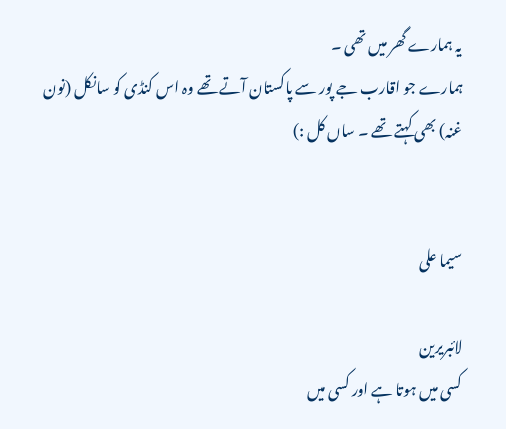یہ ہمارے گھر میں تھی ۔
ہمارے جو اقارب جے پور سے پاکستان آتے تھے وہ اس کنڈی کو سانکل (نون غنہ) بھی کہتے تھے ۔ ساں کل :)


سیما علی

لائبریرین
کسی میں ہوتا ہے اور کسی میں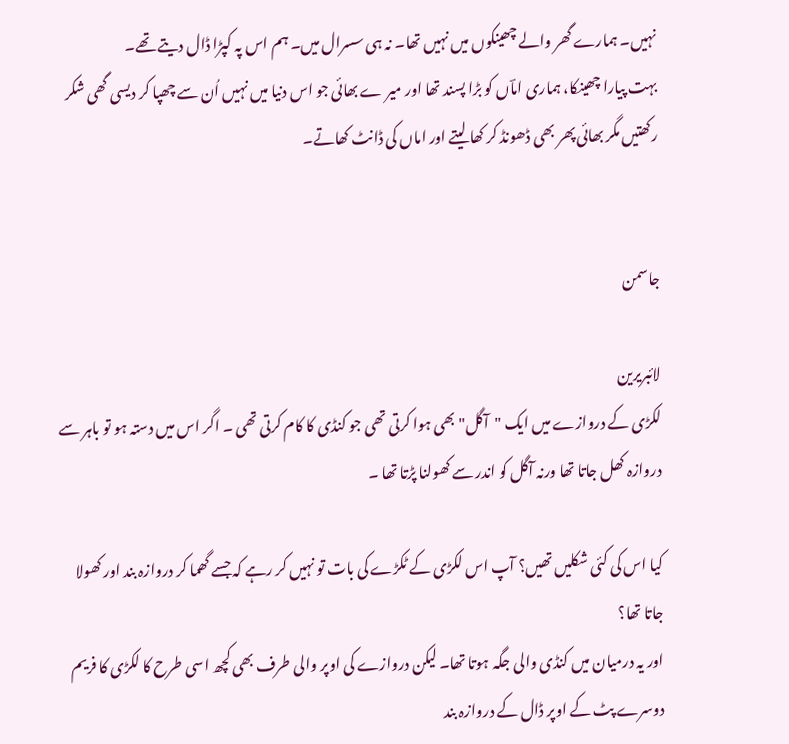نہیں۔ ہمارے گھر والے چھینکوں میں نہیں تھا۔ نہ ہی سسرال میں۔ ہم اس پہ کپڑا ڈال دیتے تھے۔
بہت پیارا چھینکا، ہماری اماؔں کو بڑا پسند تھا اور میر ے بھائی جو اس دنیا میں نہیں اُن سے چھپا کر دیسی گھی شکر رکھتیں مگر بھائی پھر بھی ڈھونڈ کر کھا لیتے اور اماں کی ڈانٹ کھاتے۔


جاسمن

لائبریرین
لکڑی کے دروازے میں ایک "آگل" بھی ہوا کرتی تھی جو کنڈی کا کام کرتی تھی ۔ اگر اس میں دستہ ہو تو باہر سے دروازہ کھل جاتا تھا ورنہ آگل کو اندر سے کھولنا پڑتا تھا ۔

کیا اس کی کئی شکلیں تھیں؟ آپ اس لکڑی کے ٹکڑے کی بات تو نہیں کر رہے کہ جسے گھما کر دروازہ بند اور کھولا جاتا تھا؟
اور یہ درمیان میں کنڈی والی جگہ ہوتا تھا۔ لیکن دروازے کی اوپر والی طرف بھی کچھ اسی طرح کا لکڑی کا فریم دوسرے پٹ کے اوپر ڈال کے دروازہ بند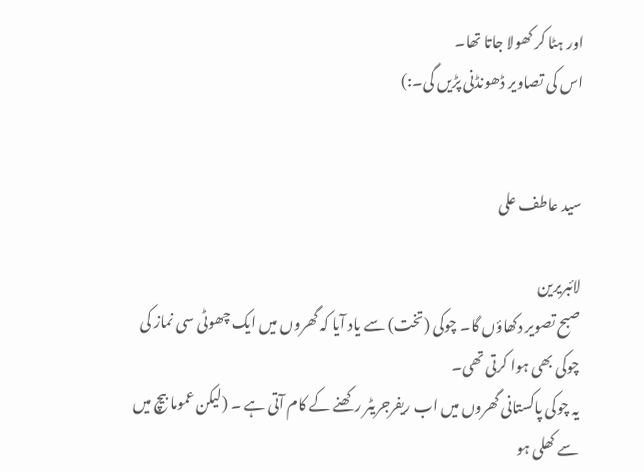اور ہٹا کر کھولا جاتا تھا۔
اس کی تصاویر ڈھونڈنی پڑیں گی۔:)


سید عاطف علی

لائبریرین
صبح تصویر دکھاؤں گا۔ چوکی (تخت) سے یاد آیا کہ گھروں میں ایک چھوٹی سی نماز کی چوکی بھی ہوا کرتی تھی۔
یہ چوکی پاکستانی گھروں میں اب ریفرجریٹر رکھنے کے کام آتی ہے ۔ (لیکن عموما بیچ میں سے کھلی ہو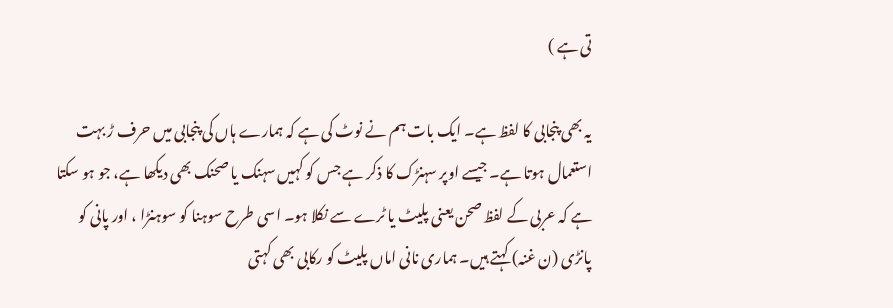تی ہے )

یہ بھی پنجابی کا لفظ ہے۔ ایک بات ہم نے نوٹ کی ہے کہ ہمارے ہاں کی پنجابی میں حرف ڑ بہت استعمال ہوتا ہے۔ جیسے اوپر سہنڑک کا ذکر ہے جس کو کہیں سہنک یا صحنک بھی دیکھا ہے، جو ہو سکتا ہے کہ عربی کے لفظ صحن یعنی پلیٹ یا ٹرے سے نکلا ہو۔ اسی طرح سوہنا کو سوہنڑا ، اور پانی کو پانڑی (ن غنہ) کہتے ہیں۔ ہماری نانی اماں پلیٹ کو رکابی بھی کہتی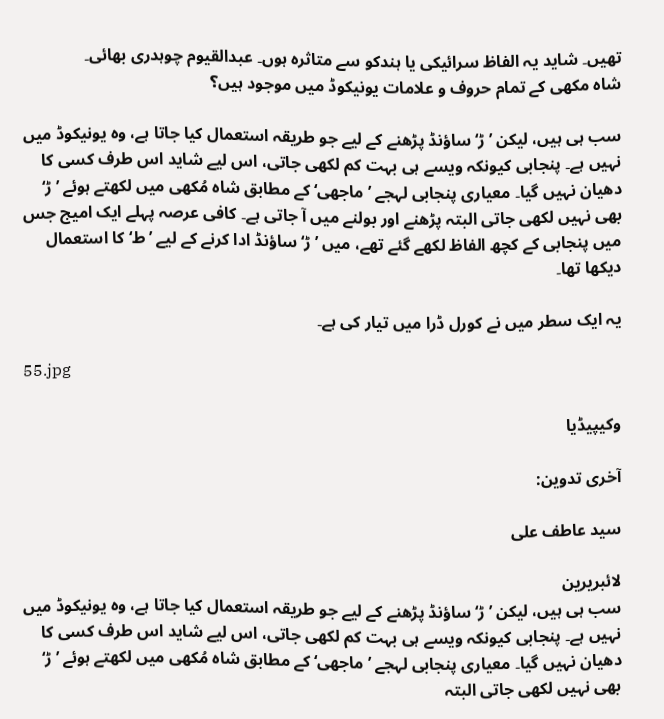تھیں۔ شاید یہ الفاظ سرائیکی یا ہندکو سے متاثرہ ہوں۔ عبدالقیوم چوہدری بھائی۔
شاہ مکھی کے تمام حروف و علامات یونیکوڈ میں موجود ہیں؟

سب ہی ہیں، لیکن ’ڑ‘ ساؤنڈ پڑھنے کے لیے جو طریقہ استعمال کیا جاتا ہے، وہ یونیکوڈ میں نہیں ہے۔ پنجابی کیونکہ ویسے ہی بہت کم لکھی جاتی، اس لیے شاید اس طرف کسی کا دھیان نہیں گیا۔ معیاری پنجابی لہجے ’ماجھی‘ کے مطابق شاہ مُکھی میں لکھتے ہوئے ’ڑ‘ بھی نہیں لکھی جاتی البتہ پڑھنے اور بولنے میں آ جاتی ہے۔ کافی عرصہ پہلے ایک امیج جس میں پنجابی کے کچھ الفاظ لکھے گئے تھے، میں ’ڑ‘ ساؤنڈ ادا کرنے کے لیے ’ط‘ کا استعمال دیکھا تھا۔

یہ ایک سطر میں نے کورل ڈرا میں تیار کی ہے۔

55.jpg

وکیپیڈیا

آخری تدوین:

سید عاطف علی

لائبریرین
سب ہی ہیں، لیکن ’ڑ‘ ساؤنڈ پڑھنے کے لیے جو طریقہ استعمال کیا جاتا ہے، وہ یونیکوڈ میں نہیں ہے۔ پنجابی کیونکہ ویسے ہی بہت کم لکھی جاتی، اس لیے شاید اس طرف کسی کا دھیان نہیں گیا۔ معیاری پنجابی لہجے ’ماجھی‘ کے مطابق شاہ مُکھی میں لکھتے ہوئے ’ڑ‘ بھی نہیں لکھی جاتی البتہ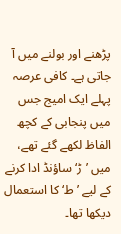پڑھنے اور بولنے میں آ جاتی ہے۔ کافی عرصہ پہلے ایک امیج جس میں پنجابی کے کچھ الفاظ لکھے گئے تھے، میں ’ڑ‘ ساؤنڈ ادا کرنے کے لیے ’ط‘ کا استعمال دیکھا تھا۔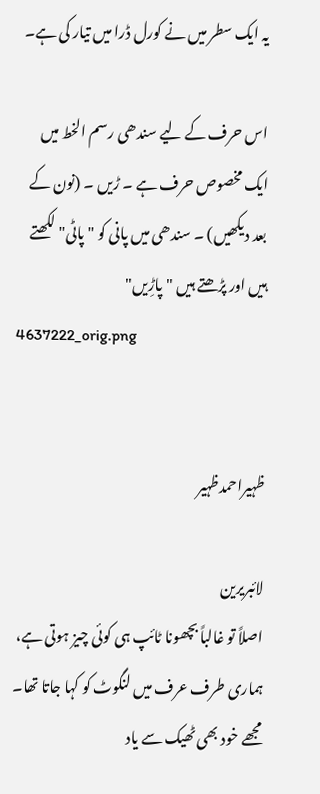یہ ایک سطر میں نے کورل ڈرا میں تیار کی ہے۔

اس حرف کے لیے سندھی رسم الخط میں ایک مخصوص حرف ہے ۔ ڑیں ۔ (نون کے بعد دیکھیں) ۔ سندھی میں پانی کو "پاٹی" لکھتے ہیں اور پڑھتے ہیں "پاڑِیں"
4637222_orig.png


ظہیراحمدظہیر

لائبریرین
اصلاً تو غالباً بچھونا ٹائپ ہی کوئی چیز ہوتی ہے، ہماری طرف عرف میں لنگوٹ کو کہا جاتا تھا۔ مجھے خود بھی ٹھیک سے یاد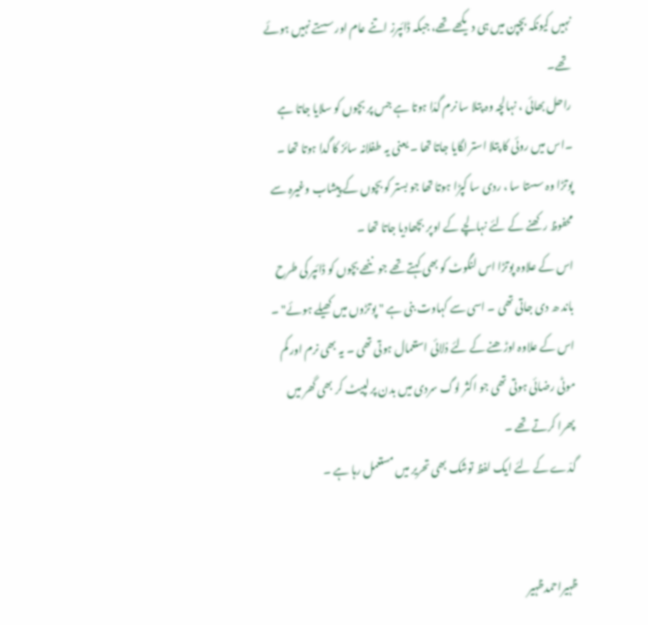نہیں کیونکہ بچپن میں ہی دیکھے تھے، جبکہ ڈائپرز اتنے عام اور سستے نہیں ہوئے تھے۔
راحل بھائی ، نہالچہ وہ پتلا سا نرم گدّا ہوتا ہے جس پر بچوں کو سلایا جاتا ہے ۔اس میں روئی کا پتلا استر لگایا جاتا تھا ۔ یعنی یہ طفلانہ سائز کا گدا ہوتا تھا ۔
پوتڑا وہ سستا سا ، ردی سا کپڑا ہوتا تھا جو بستر کو بچوں کے پیشاب وغیرہ سے محفوظ رکھنے کے لئے نہالچے کے اوپر بچھادیا جاتا تھا ۔
اس کے علاوہ پوتڑا اس لنگوٹ کو بھی کہتے تھے جو ننھے بچوں کو ڈائپر کی طرح باند ھ دی جاتی تھی ۔ اسی سے کہاوت بنی ہے " پوتڑوں میں کھیلے ہوئے" ۔
اس کے علاوہ اوڑھنے کے لئے دُلائی استعمال ہوتی تھی ۔ یہ بھی نرم اور کم موٹی رضائی ہوتی تھی جو اکثر لوگ سردی میں بدن پر لپیٹ کر بھی گھر میں پھرا کرتے تھے ۔
گدّے کے لئے ایک لفظ توشک بھی تحریر میں مستعمل رہا ہے ۔


ظہیراحمدظہیر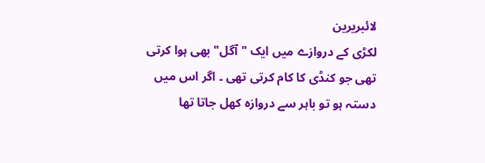لائبریرین
لکڑی کے دروازے میں ایک "آگل" بھی ہوا کرتی تھی جو کنڈی کا کام کرتی تھی ۔ اگر اس میں دستہ ہو تو باہر سے دروازہ کھل جاتا تھا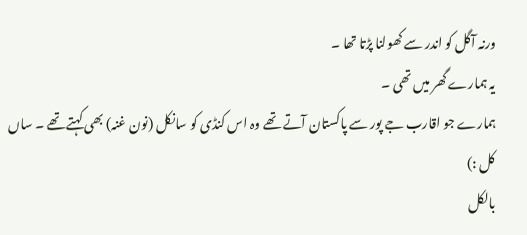ورنہ آگل کو اندر سے کھولنا پڑتا تھا ۔
یہ ہمارے گھر میں تھی ۔
ہمارے جو اقارب جے پور سے پاکستان آتے تھے وہ اس کنڈی کو سانکل (نون غنہ) بھی کہتے تھے ۔ ساں کل :)
بالکل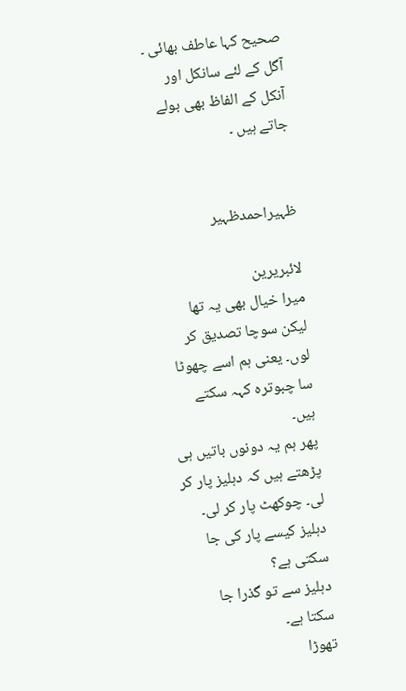صحیح کہا عاطف بھائی ۔ آگل کے لئے سانکل اور آنکل کے الفاظ بھی بولے جاتے ہیں ۔


ظہیراحمدظہیر

لائبریرین
میرا خیال بھی یہ تھا لیکن سوچا تصدیق کر لوں۔ یعنی ہم اسے چھوٹا سا چبوترہ کہہ سکتے ہیں۔
پھر ہم یہ دونوں باتیں ہی پڑھتے ہیں کہ دہلیز پار کر لی۔ چوکھٹ پار کر لی۔
دہلیز کیسے پار کی جا سکتی ہے؟
دہلیز سے تو گذرا جا سکتا ہے۔
تھوڑا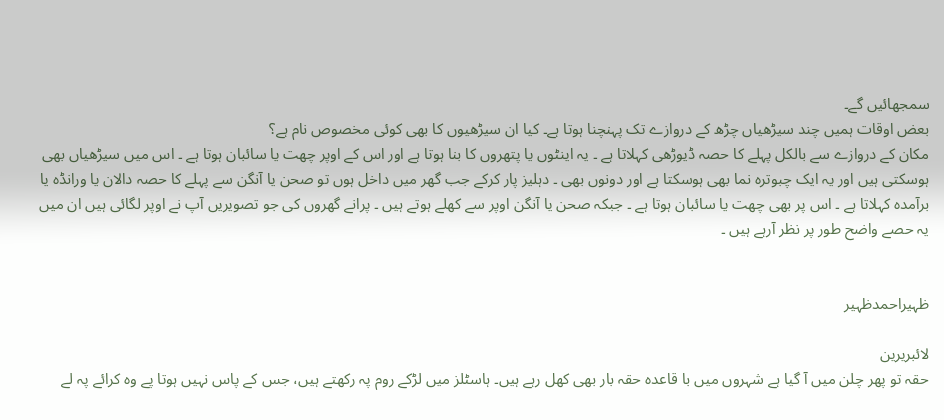سمجھائیں گے۔
بعض اوقات ہمیں چند سیڑھیاں چڑھ کے دروازے تک پہنچنا ہوتا ہے۔ کیا ان سیڑھیوں کا بھی کوئی مخصوص نام ہے؟
مکان کے دروازے سے بالکل پہلے کا حصہ ڈیوڑھی کہلاتا ہے ۔ یہ اینٹوں یا پتھروں کا بنا ہوتا ہے اور اس کے اوپر چھت یا سائبان ہوتا ہے ۔ اس میں سیڑھیاں بھی ہوسکتی ہیں اور یہ ایک چبوترہ نما بھی ہوسکتا ہے اور دونوں بھی ۔ دہلیز پار کرکے جب گھر میں داخل ہوں تو صحن یا آنگن سے پہلے کا حصہ دالان یا ورانڈہ یا برآمدہ کہلاتا ہے ۔ اس پر بھی چھت یا سائبان ہوتا ہے ۔ جبکہ صحن یا آنگن اوپر سے کھلے ہوتے ہیں ۔ پرانے گھروں کی جو تصویریں آپ نے اوپر لگائی ہیں ان میں یہ حصے واضح طور پر نظر آرہے ہیں ۔


ظہیراحمدظہیر

لائبریرین
حقہ تو پھر چلن میں آ گیا ہے شہروں میں با قاعدہ حقہ بار بھی کھل رہے ہیں۔ ہاسٹلز میں لڑکے روم پہ رکھتے ہیں، جس کے پاس نہیں ہوتا پے وہ کرائے پہ لے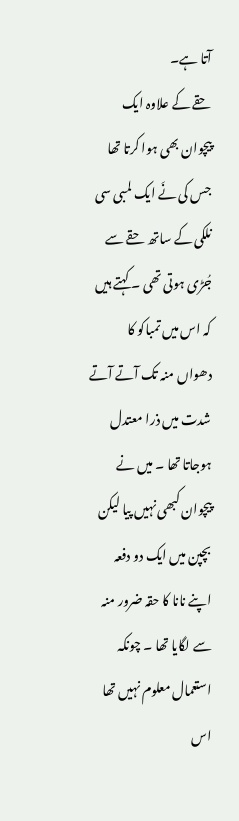آتا ہے۔
حقے کے علاوہ ایک پیچوان بھی ہوا کرتا تھا جس کی نَے ایک لمبی سی نلکی کے ساتھ حقے سے جُڑی ہوتی تھی ۔ کہتے ہیں کہ اس میں تمباکو کا دھواں منہ تک آتے آتے شدت میں ذرا معتدل ہوجاتا تھا ۔ میں نے پیچوان کبھی نہیں پیا لیکن بچپن میں ایک دو دفعہ اپنے نانا کا حقہ ضرور منہ سے لگایا تھا ۔ چونکہ استعمال معلوم نہیں تھا اس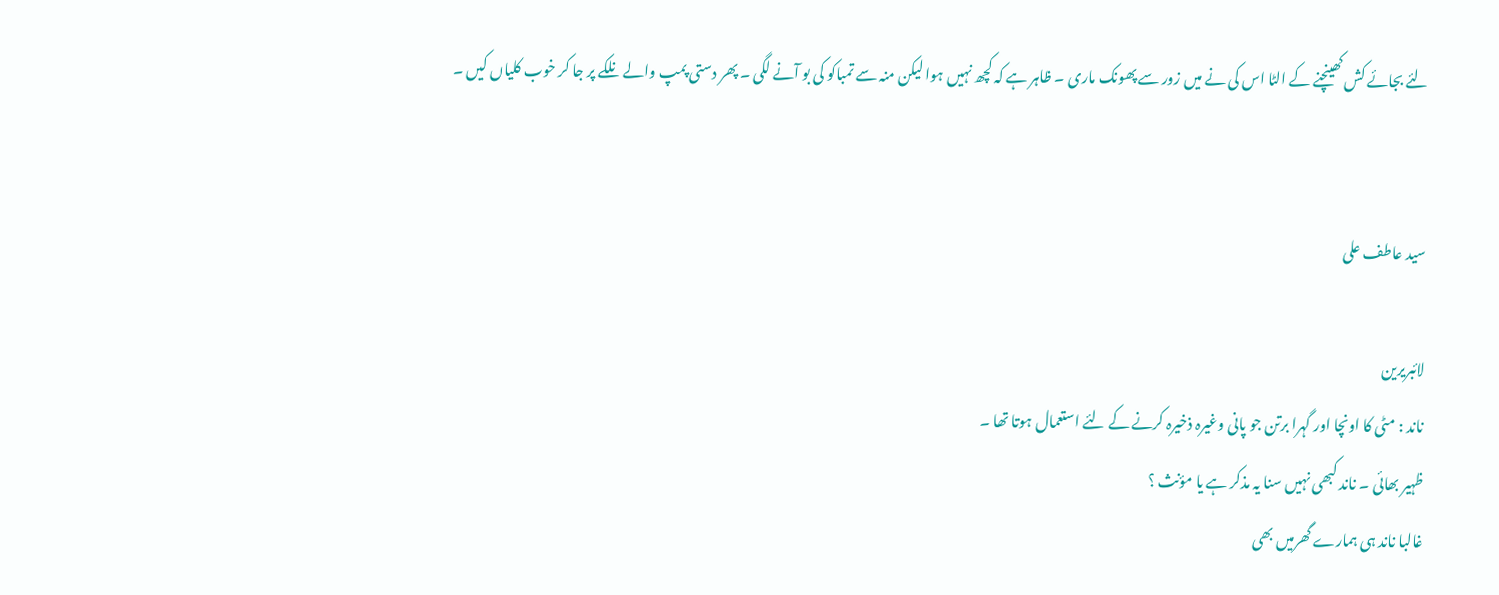لئے بجائے کش کھینچنے کے الٹا اس کی نے میں زور سے پھونک ماری ۔ ظاہر ہے کہ کچھ نہیں ہوا لیکن منہ سے تمباکو کی بو آنے لگی ۔ پھر دستی پمپ والے نلکے پر جا کر خوب کلیاں کیں ۔


سید عاطف علی

لائبریرین
ناند : مٹی کا اونچا اور گہرا برتن جو پانی وغیرہ ذخیرہ کرنے کے لئے استعمال ہوتا تھا ۔
ظہیر بھائی ۔ ناند کبھی نہیں سنا یہ مذکر ہے یا مؤنث ؟
غالبا ناند ہی ہمارے گھرمیں بھی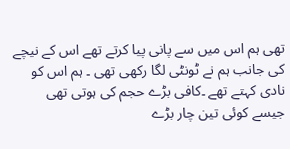تھی ہم اس میں سے پانی پیا کرتے تھے اس کے نیچے کی جانب ہم نے ٹونٹی لگا رکھی تھی ۔ ہم اس کو نادی کہتے تھے ۔کافی بڑے حجم کی ہوتی تھی جیسے کوئی تین چار بڑے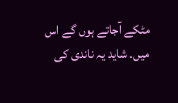مٹکے آجاتے ہوں گے اس میں۔ شاید یہ ناندی کی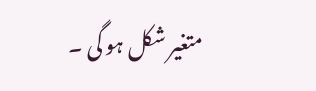متغیر شکل ہو گی ۔